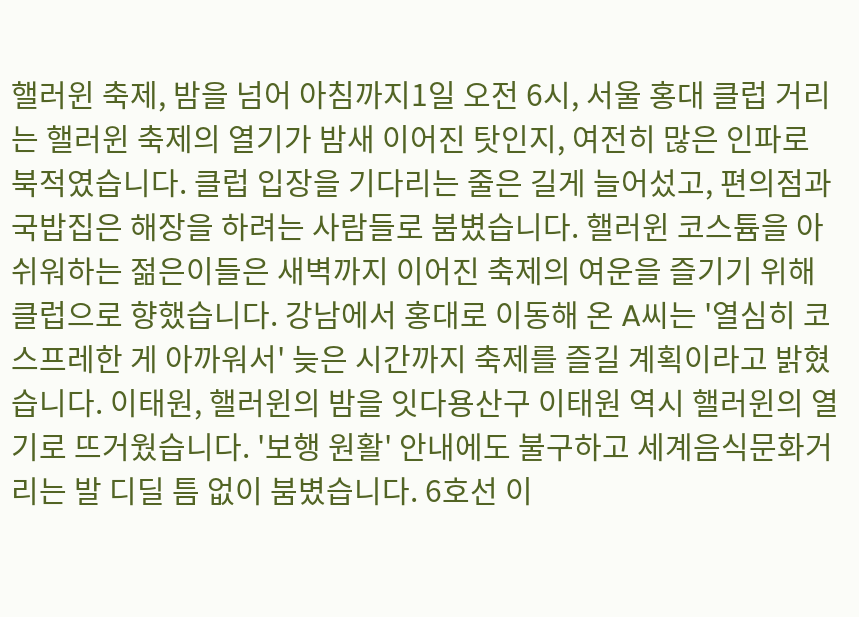핼러윈 축제, 밤을 넘어 아침까지1일 오전 6시, 서울 홍대 클럽 거리는 핼러윈 축제의 열기가 밤새 이어진 탓인지, 여전히 많은 인파로 북적였습니다. 클럽 입장을 기다리는 줄은 길게 늘어섰고, 편의점과 국밥집은 해장을 하려는 사람들로 붐볐습니다. 핼러윈 코스튬을 아쉬워하는 젊은이들은 새벽까지 이어진 축제의 여운을 즐기기 위해 클럽으로 향했습니다. 강남에서 홍대로 이동해 온 A씨는 '열심히 코스프레한 게 아까워서' 늦은 시간까지 축제를 즐길 계획이라고 밝혔습니다. 이태원, 핼러윈의 밤을 잇다용산구 이태원 역시 핼러윈의 열기로 뜨거웠습니다. '보행 원활' 안내에도 불구하고 세계음식문화거리는 발 디딜 틈 없이 붐볐습니다. 6호선 이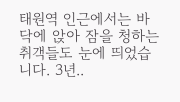태원역 인근에서는 바닥에 앉아 잠을 청하는 취객들도 눈에 띄었습니다. 3년..